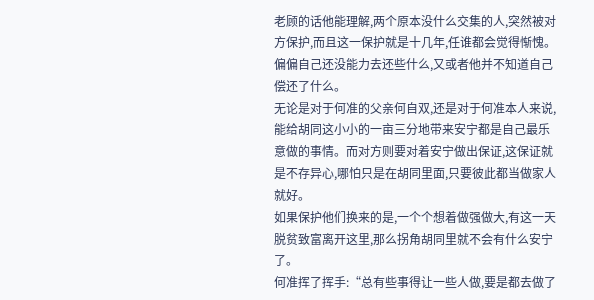老顾的话他能理解,两个原本没什么交集的人,突然被对方保护,而且这一保护就是十几年,任谁都会觉得惭愧。偏偏自己还没能力去还些什么,又或者他并不知道自己偿还了什么。
无论是对于何准的父亲何自双,还是对于何准本人来说,能给胡同这小小的一亩三分地带来安宁都是自己最乐意做的事情。而对方则要对着安宁做出保证,这保证就是不存异心,哪怕只是在胡同里面,只要彼此都当做家人就好。
如果保护他们换来的是,一个个想着做强做大,有这一天脱贫致富离开这里,那么拐角胡同里就不会有什么安宁了。
何准挥了挥手:“总有些事得让一些人做,要是都去做了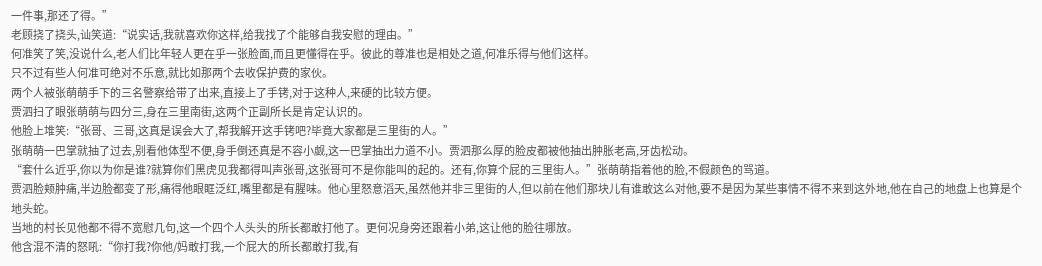一件事,那还了得。”
老顾挠了挠头,讪笑道:“说实话,我就喜欢你这样,给我找了个能够自我安慰的理由。”
何准笑了笑,没说什么,老人们比年轻人更在乎一张脸面,而且更懂得在乎。彼此的尊准也是相处之道,何准乐得与他们这样。
只不过有些人何准可绝对不乐意,就比如那两个去收保护费的家伙。
两个人被张萌萌手下的三名警察给带了出来,直接上了手铐,对于这种人,来硬的比较方便。
贾泗扫了眼张萌萌与四分三,身在三里南街,这两个正副所长是肯定认识的。
他脸上堆笑:“张哥、三哥,这真是误会大了,帮我解开这手铐吧?毕竟大家都是三里街的人。”
张萌萌一巴掌就抽了过去,别看他体型不便,身手倒还真是不容小觑,这一巴掌抽出力道不小。贾泗那么厚的脸皮都被他抽出肿胀老高,牙齿松动。
“套什么近乎,你以为你是谁?就算你们黑虎见我都得叫声张哥,这张哥可不是你能叫的起的。还有,你算个屁的三里街人。”张萌萌指着他的脸,不假颜色的骂道。
贾泗脸颊肿痛,半边脸都变了形,痛得他眼眶泛红,嘴里都是有腥味。他心里怒意滔天,虽然他并非三里街的人,但以前在他们那块儿有谁敢这么对他,要不是因为某些事情不得不来到这外地,他在自己的地盘上也算是个地头蛇。
当地的村长见他都不得不宽慰几句,这一个四个人头头的所长都敢打他了。更何况身旁还跟着小弟,这让他的脸往哪放。
他含混不清的怒吼:“你打我?你他/妈敢打我,一个屁大的所长都敢打我,有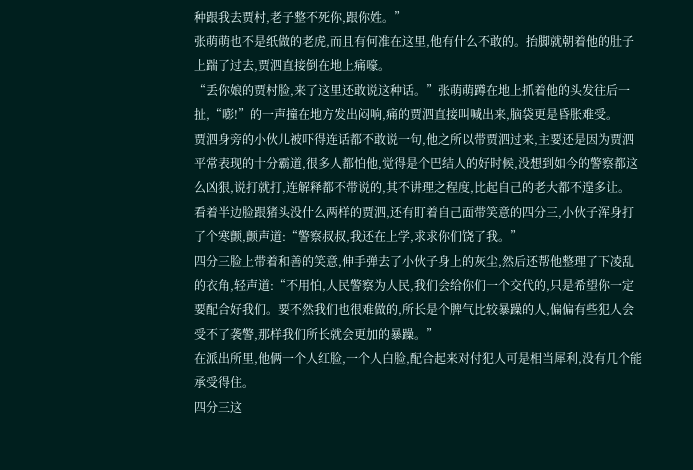种跟我去贾村,老子整不死你,跟你姓。”
张萌萌也不是纸做的老虎,而且有何准在这里,他有什么不敢的。抬脚就朝着他的肚子上踹了过去,贾泗直接倒在地上痛嚎。
“丢你娘的贾村脸,来了这里还敢说这种话。”张萌萌蹲在地上抓着他的头发往后一扯,“嘭!”的一声撞在地方发出闷响,痛的贾泗直接叫喊出来,脑袋更是昏胀难受。
贾泗身旁的小伙儿被吓得连话都不敢说一句,他之所以带贾泗过来,主要还是因为贾泗平常表现的十分霸道,很多人都怕他,觉得是个巴结人的好时候,没想到如今的警察都这么凶狠,说打就打,连解释都不带说的,其不讲理之程度,比起自己的老大都不遑多让。
看着半边脸跟猪头没什么两样的贾泗,还有盯着自己面带笑意的四分三,小伙子浑身打了个寒颤,颤声道:“警察叔叔,我还在上学,求求你们饶了我。”
四分三脸上带着和善的笑意,伸手弹去了小伙子身上的灰尘,然后还帮他整理了下凌乱的衣角,轻声道:“不用怕,人民警察为人民,我们会给你们一个交代的,只是希望你一定要配合好我们。要不然我们也很难做的,所长是个脾气比较暴躁的人,偏偏有些犯人会受不了袭警,那样我们所长就会更加的暴躁。”
在派出所里,他俩一个人红脸,一个人白脸,配合起来对付犯人可是相当犀利,没有几个能承受得住。
四分三这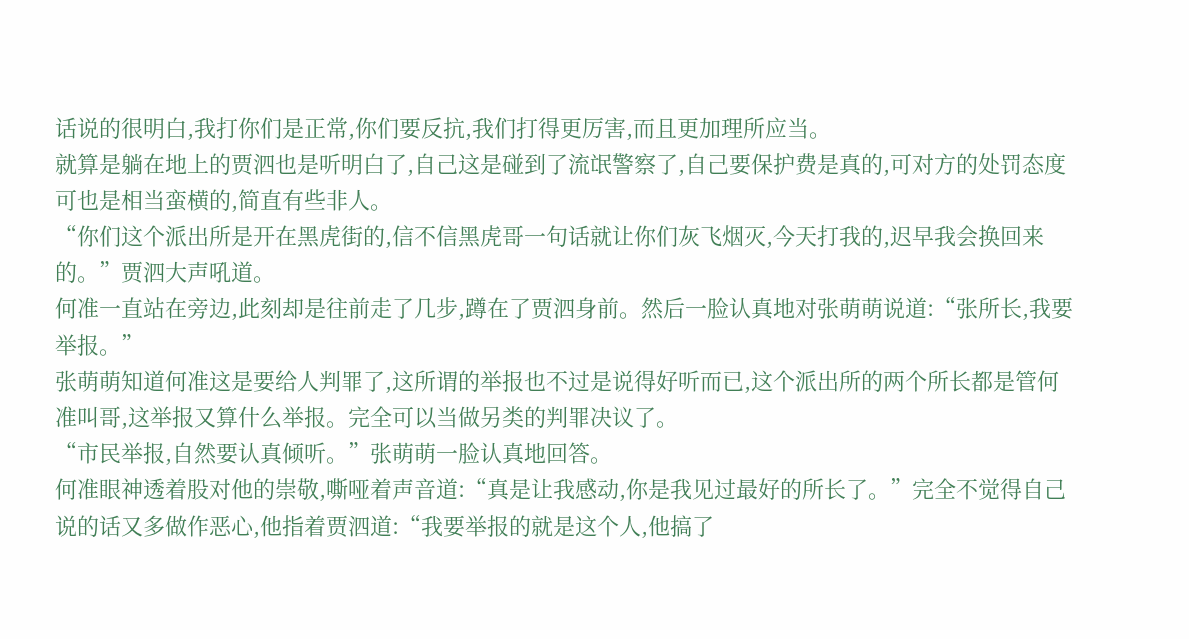话说的很明白,我打你们是正常,你们要反抗,我们打得更厉害,而且更加理所应当。
就算是躺在地上的贾泗也是听明白了,自己这是碰到了流氓警察了,自己要保护费是真的,可对方的处罚态度可也是相当蛮横的,简直有些非人。
“你们这个派出所是开在黑虎街的,信不信黑虎哥一句话就让你们灰飞烟灭,今天打我的,迟早我会换回来的。”贾泗大声吼道。
何准一直站在旁边,此刻却是往前走了几步,蹲在了贾泗身前。然后一脸认真地对张萌萌说道:“张所长,我要举报。”
张萌萌知道何准这是要给人判罪了,这所谓的举报也不过是说得好听而已,这个派出所的两个所长都是管何准叫哥,这举报又算什么举报。完全可以当做另类的判罪决议了。
“市民举报,自然要认真倾听。”张萌萌一脸认真地回答。
何准眼神透着股对他的崇敬,嘶哑着声音道:“真是让我感动,你是我见过最好的所长了。”完全不觉得自己说的话又多做作恶心,他指着贾泗道:“我要举报的就是这个人,他搞了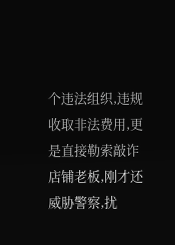个违法组织,违规收取非法费用,更是直接勒索敲诈店铺老板,刚才还威胁警察,扰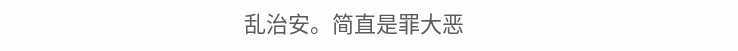乱治安。简直是罪大恶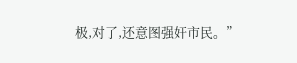极,对了,还意图强奸市民。”